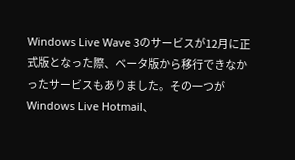Windows Live Wave 3のサービスが12月に正式版となった際、ベータ版から移行できなかったサービスもありました。その一つがWindows Live Hotmail、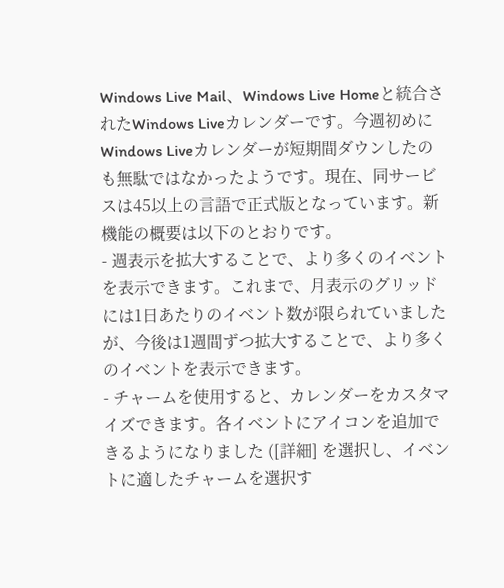Windows Live Mail、Windows Live Homeと統合されたWindows Liveカレンダーです。今週初めにWindows Liveカレンダーが短期間ダウンしたのも無駄ではなかったようです。現在、同サービスは45以上の言語で正式版となっています。新機能の概要は以下のとおりです。
- 週表示を拡大することで、より多くのイベントを表示できます。これまで、月表示のグリッドには1日あたりのイベント数が限られていましたが、今後は1週間ずつ拡大することで、より多くのイベントを表示できます。
- チャームを使用すると、カレンダーをカスタマイズできます。各イベントにアイコンを追加できるようになりました ([詳細] を選択し、イベントに適したチャームを選択す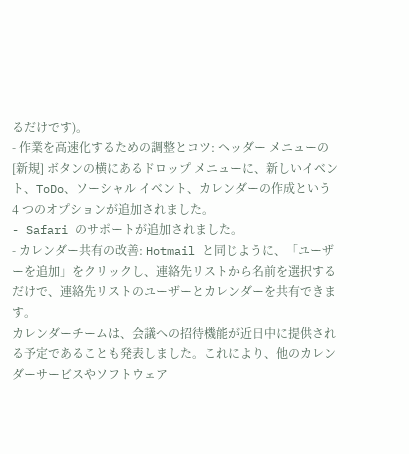るだけです)。
- 作業を高速化するための調整とコツ: ヘッダー メニューの [新規] ボタンの横にあるドロップ メニューに、新しいイベント、ToDo、ソーシャル イベント、カレンダーの作成という 4 つのオプションが追加されました。
- Safari のサポートが追加されました。
- カレンダー共有の改善: Hotmail と同じように、「ユーザーを追加」をクリックし、連絡先リストから名前を選択するだけで、連絡先リストのユーザーとカレンダーを共有できます。
カレンダーチームは、会議への招待機能が近日中に提供される予定であることも発表しました。これにより、他のカレンダーサービスやソフトウェア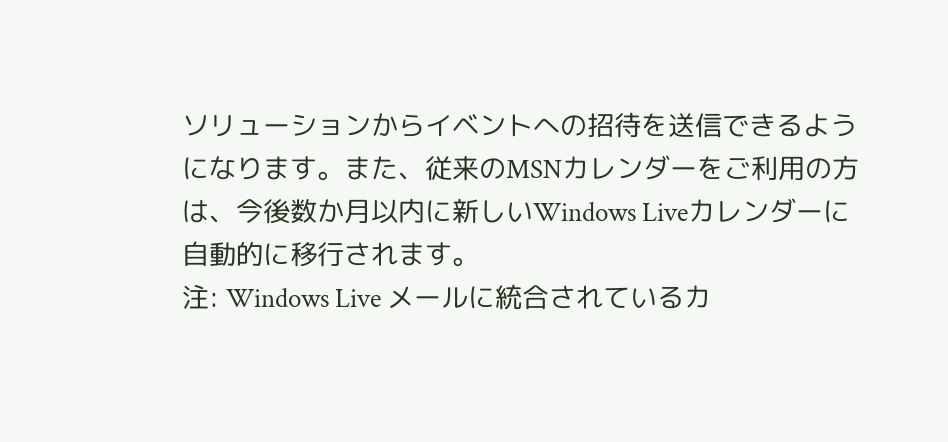ソリューションからイベントへの招待を送信できるようになります。また、従来のMSNカレンダーをご利用の方は、今後数か月以内に新しいWindows Liveカレンダーに自動的に移行されます。
注: Windows Live メールに統合されているカ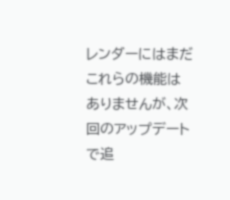レンダーにはまだこれらの機能はありませんが、次回のアップデートで追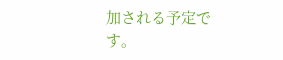加される予定です。